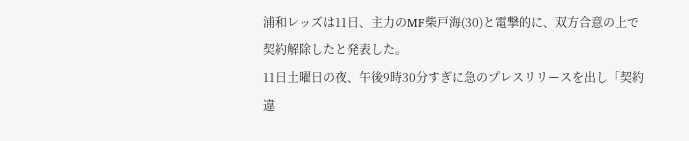浦和レッズは11日、主力のMF柴戸海(30)と電撃的に、双方合意の上で契約解除したと発表した。
11日土曜日の夜、午後9時30分すぎに急のプレスリリースを出し「契約違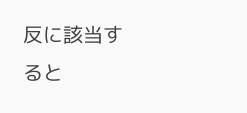反に該当すると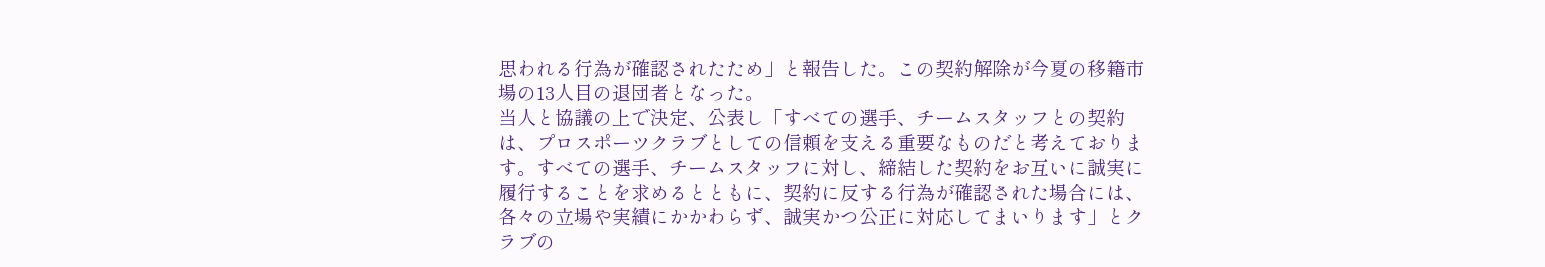思われる行為が確認されたため」と報告した。この契約解除が今夏の移籍市場の13人目の退団者となった。
当人と協議の上で決定、公表し「すべての選手、チームスタッフとの契約は、プロスポーツクラブとしての信頼を支える重要なものだと考えております。すべての選手、チームスタッフに対し、締結した契約をお互いに誠実に履行することを求めるとともに、契約に反する行為が確認された場合には、各々の立場や実績にかかわらず、誠実かつ公正に対応してまいります」とクラブの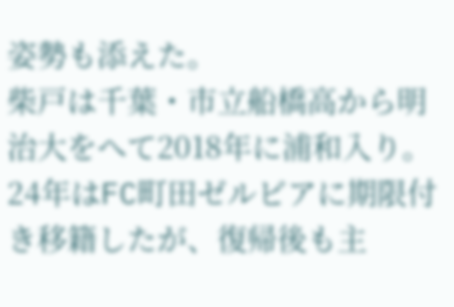姿勢も添えた。
柴戸は千葉・市立船橋高から明治大をへて2018年に浦和入り。24年はFC町田ゼルビアに期限付き移籍したが、復帰後も主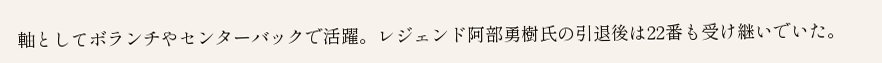軸としてボランチやセンターバックで活躍。レジェンド阿部勇樹氏の引退後は22番も受け継いでいた。